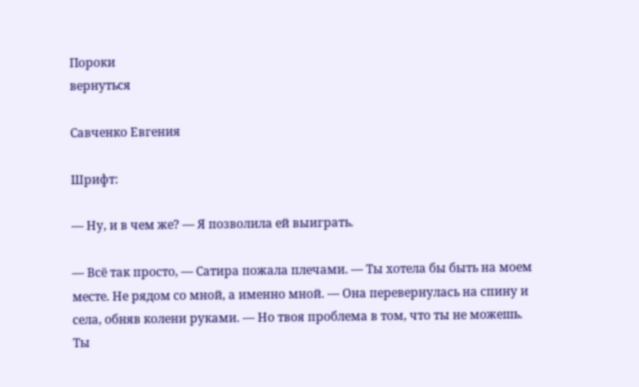Пороки
вернуться

Савченко Евгения

Шрифт:

— Ну, и в чем же? — Я позволила ей выиграть.

— Всё так просто, — Сатира пожала плечами. — Ты хотела бы быть на моем месте. Не рядом со мной, а именно мной. — Она перевернулась на спину и села, обняв колени руками. — Но твоя проблема в том, что ты не можешь. Ты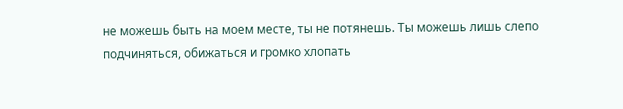не можешь быть на моем месте, ты не потянешь. Ты можешь лишь слепо подчиняться, обижаться и громко хлопать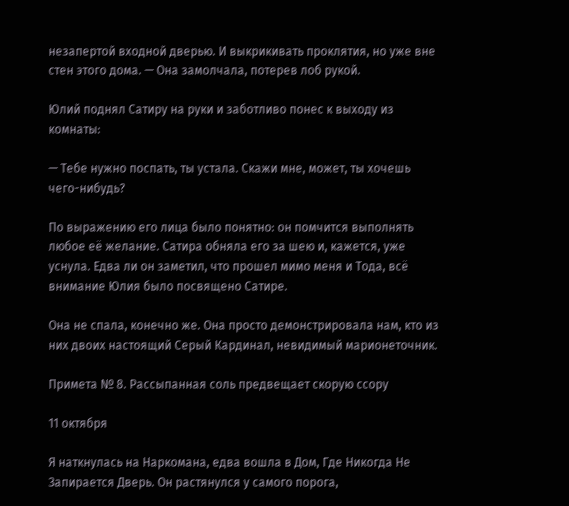незапертой входной дверью. И выкрикивать проклятия, но уже вне стен этого дома. — Она замолчала, потерев лоб рукой.

Юлий поднял Сатиру на руки и заботливо понес к выходу из комнаты:

— Тебе нужно поспать, ты устала. Скажи мне, может, ты хочешь чего-нибудь?

По выражению его лица было понятно: он помчится выполнять любое её желание. Сатира обняла его за шею и, кажется, уже уснула. Едва ли он заметил, что прошел мимо меня и Тода, всё внимание Юлия было посвящено Сатире.

Она не спала, конечно же. Она просто демонстрировала нам, кто из них двоих настоящий Серый Кардинал, невидимый марионеточник.

Примета № 8. Рассыпанная соль предвещает скорую ссору

11 октября

Я наткнулась на Наркомана, едва вошла в Дом, Где Никогда Не Запирается Дверь. Он растянулся у самого порога,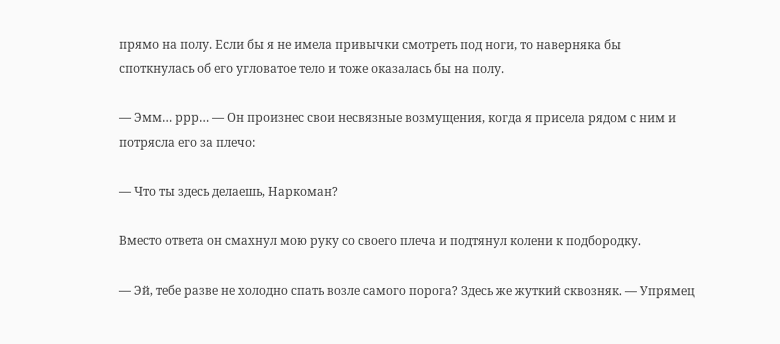прямо на полу. Если бы я не имела привычки смотреть под ноги, то наверняка бы споткнулась об его угловатое тело и тоже оказалась бы на полу.

— Эмм… ррр… — Он произнес свои несвязные возмущения, когда я присела рядом с ним и потрясла его за плечо:

— Что ты здесь делаешь, Наркоман?

Вместо ответа он смахнул мою руку со своего плеча и подтянул колени к подбородку.

— Эй, тебе разве не холодно спать возле самого порога? Здесь же жуткий сквозняк. — Упрямец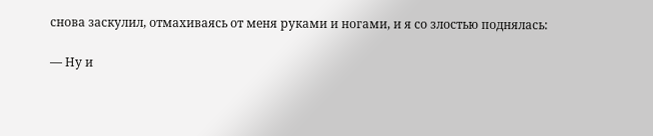снова заскулил, отмахиваясь от меня руками и ногами, и я со злостью поднялась:

— Ну и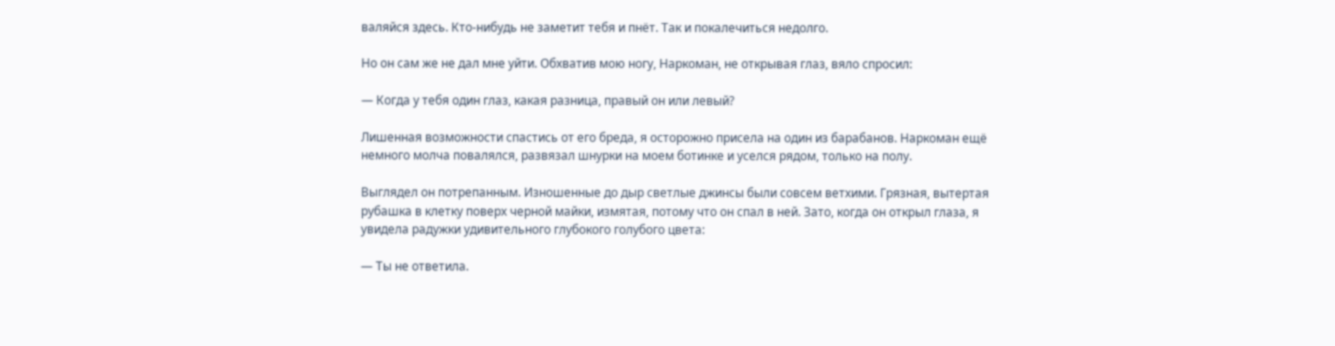валяйся здесь. Кто-нибудь не заметит тебя и пнёт. Так и покалечиться недолго.

Но он сам же не дал мне уйти. Обхватив мою ногу, Наркоман, не открывая глаз, вяло спросил:

— Когда у тебя один глаз, какая разница, правый он или левый?

Лишенная возможности спастись от его бреда, я осторожно присела на один из барабанов. Наркоман ещё немного молча повалялся, развязал шнурки на моем ботинке и уселся рядом, только на полу.

Выглядел он потрепанным. Изношенные до дыр светлые джинсы были совсем ветхими. Грязная, вытертая рубашка в клетку поверх черной майки, измятая, потому что он спал в ней. Зато, когда он открыл глаза, я увидела радужки удивительного глубокого голубого цвета:

— Ты не ответила.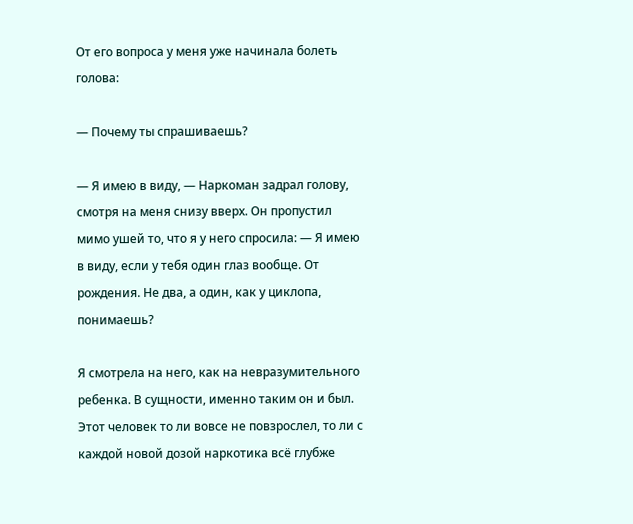От его вопроса у меня уже начинала болеть голова:

— Почему ты спрашиваешь?

— Я имею в виду, — Наркоман задрал голову, смотря на меня снизу вверх. Он пропустил мимо ушей то, что я у него спросила: — Я имею в виду, если у тебя один глаз вообще. От рождения. Не два, а один, как у циклопа, понимаешь?

Я смотрела на него, как на невразумительного ребенка. В сущности, именно таким он и был. Этот человек то ли вовсе не повзрослел, то ли с каждой новой дозой наркотика всё глубже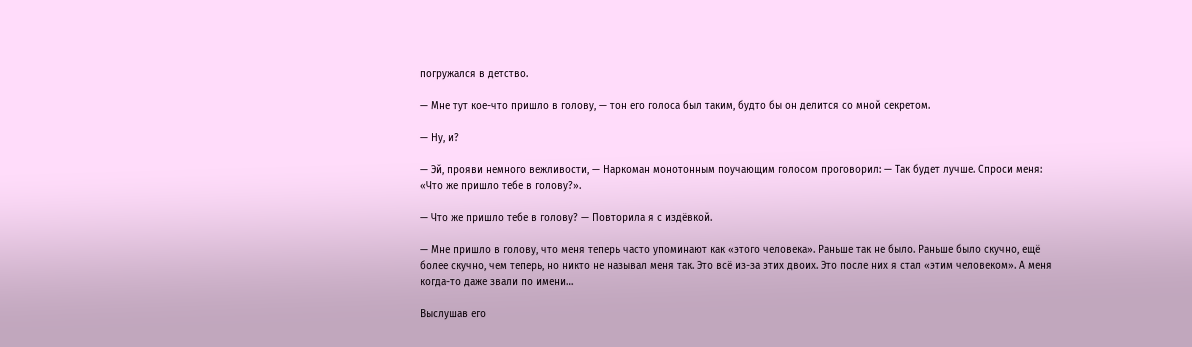погружался в детство.

— Мне тут кое-что пришло в голову, — тон его голоса был таким, будто бы он делится со мной секретом.

— Ну, и?

— Эй, прояви немного вежливости, — Наркоман монотонным поучающим голосом проговорил: — Так будет лучше. Спроси меня: «Что же пришло тебе в голову?».

— Что же пришло тебе в голову? — Повторила я с издёвкой.

— Мне пришло в голову, что меня теперь часто упоминают как «этого человека». Раньше так не было. Раньше было скучно, ещё более скучно, чем теперь, но никто не называл меня так. Это всё из-за этих двоих. Это после них я стал «этим человеком». А меня когда-то даже звали по имени…

Выслушав его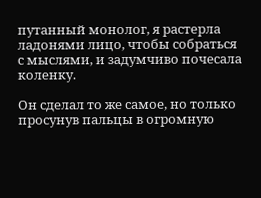путанный монолог, я растерла ладонями лицо, чтобы собраться с мыслями, и задумчиво почесала коленку.

Он сделал то же самое, но только просунув пальцы в огромную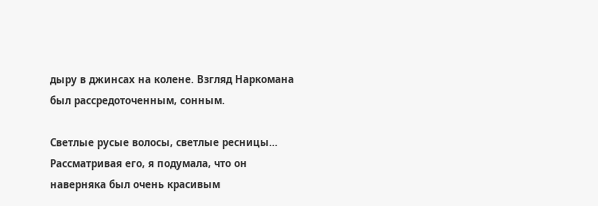дыру в джинсах на колене. Взгляд Наркомана был рассредоточенным, сонным.

Светлые русые волосы, светлые ресницы… Рассматривая его, я подумала, что он наверняка был очень красивым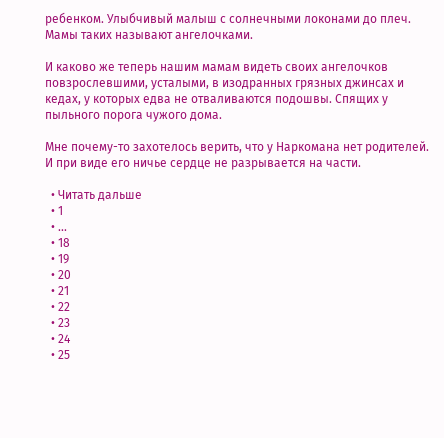ребенком. Улыбчивый малыш с солнечными локонами до плеч. Мамы таких называют ангелочками.

И каково же теперь нашим мамам видеть своих ангелочков повзрослевшими, усталыми, в изодранных грязных джинсах и кедах, у которых едва не отваливаются подошвы. Спящих у пыльного порога чужого дома.

Мне почему-то захотелось верить, что у Наркомана нет родителей. И при виде его ничье сердце не разрывается на части.

  • Читать дальше
  • 1
  • ...
  • 18
  • 19
  • 20
  • 21
  • 22
  • 23
  • 24
  • 25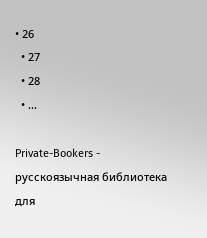• 26
  • 27
  • 28
  • ...

Private-Bookers - русскоязычная библиотека для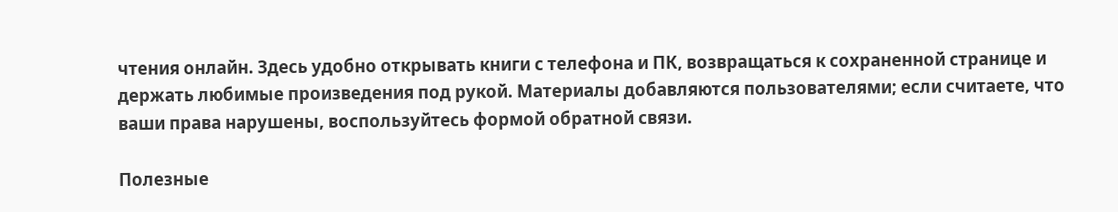чтения онлайн. Здесь удобно открывать книги с телефона и ПК, возвращаться к сохраненной странице и держать любимые произведения под рукой. Материалы добавляются пользователями; если считаете, что ваши права нарушены, воспользуйтесь формой обратной связи.

Полезные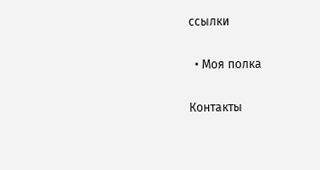ссылки

  • Моя полка

Контакты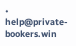• help@private-bookers.win